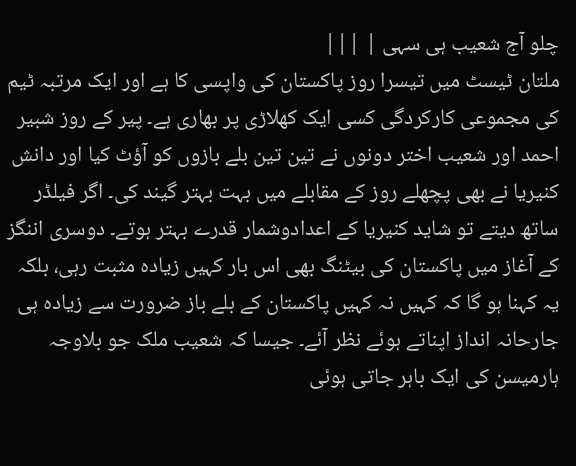چلو آج شعیب ہی سہی | |||
ملتان ٹیسٹ میں تیسرا روز پاکستان کی واپسی کا ہے اور ایک مرتبہ ٹیم کی مجموعی کارکردگی کسی ایک کھلاڑی پر بھاری ہے۔ پیر کے روز شبیر احمد اور شعیب اختر دونوں نے تین تین بلے بازوں کو آؤٹ کیا اور دانش کنیریا نے بھی پچھلے روز کے مقابلے میں بہت بہتر گیند کی۔ اگر فیلڈر ساتھ دیتے تو شاید کنیریا کے اعدادوشمار قدرے بہتر ہوتے۔ دوسری اننگز کے آغاز میں پاکستان کی بیٹنگ بھی اس بار کہیں زیادہ مثبت رہی، بلکہ یہ کہنا ہو گا کہ کہیں نہ کہیں پاکستان کے بلے باز ضرورت سے زیادہ ہی جارحانہ انداز اپناتے ہوئے نظر آئے۔ جیسا کہ شعیب ملک جو بلاوجہ ہارمیسن کی ایک باہر جاتی ہوئی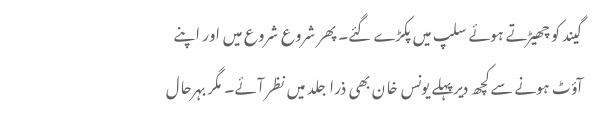گیند کو چھیڑتے ہوئے سلپ میں پکڑے گئے۔ پھر شروع شروع میں اور اپنے آؤٹ ہونے سے کچھ دیر پہلے یونس خان بھی ذرا جلد میں نظر آئے۔ مگر بہرحال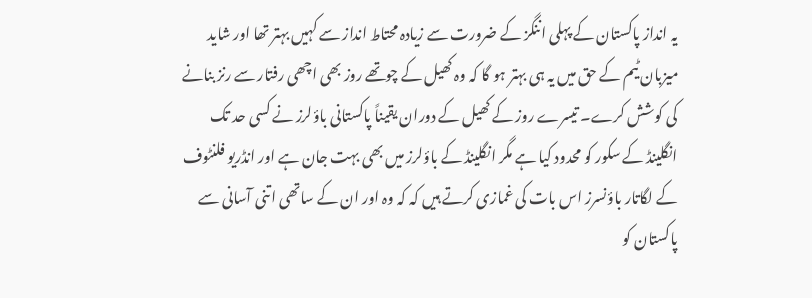یہ انداز پاکستان کے پہلی اننگز کے ضرورت سے زیادہ محتاط انداز سے کہیں بہتر تھا اور شاید میزبان ٹیم کے حق میں یہ ہی بہتر ہو گا کہ وہ کھیل کے چوتھے روز بھی اچھی رفتار سے رنز بنانے کی کوشش کرے۔ تیسرے روز کے کھیل کے دوران یقیناً پاکستانی باؤلرز نے کسی حد تک انگلینڈ کے سکور کو محدود کیا ہے مگر انگلینڈ کے باؤلرز میں بھی بہت جان ہے اور انڈریو فلنٹوف کے لگاتار باؤنسرز اس بات کی غمازی کرتے ہیں کہ کہ وہ اور ان کے ساتھی اتنی آسانی سے پاکستان کو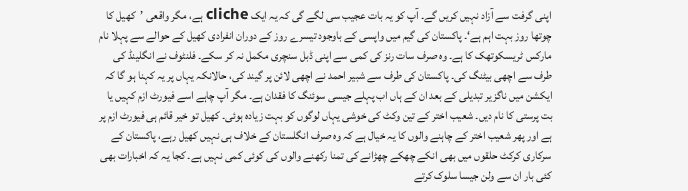اپنی گرفت سے آزاد نہیں کریں گے۔ آپ کو یہ بات عجیب سی لگے گی کہ یہ ایک cliche ہے، مگر واقعی ’کھیل کا چوتھا روز بہت اہم ہے‘۔ پاکستان کی گیم میں واپسی کے باوجود تیسرے روز کے دوران انفرادی کھیل کے حوالے سے پہلا نام مارکس ٹریسکوتھک کا ہے۔ وہ صرف سات رنز کی کمی سے اپنی ڈبل سنچری مکمل نہ کر سکے۔ فلنٹوف نے انگلینڈ کی طرف سے اچھی بیٹنگ کی۔ پاکستان کی طرف سے شبیر احمد نے اچھی لائن پر گیند کی، حالانکہ یہاں پر یہ کہنا ہو گا کہ ایکشن میں ناگزیر تبدیلی کے بعد ان کے ہاں اب پہلے جیسی سوئنگ کا فقدان ہے۔ مگر آپ چاہے اسے فیورٹ ازم کہیں یا بت پرستی کا نام دیں۔ شعیب اختر کے تین وکٹ کی خوشی یہاں لوگوں کو بہت زیادہ ہوئی۔ کھیل تو خیر قائم ہی فیورٹ ازم پر ہے اور پھر شعیب اختر کے چاہنے والوں کا یہ خیال ہے کہ وہ صرف انگلستان کے خلاف ہی نہیں کھیل رہے، پاکستان کے سرکاری کرکٹ حلقوں میں بھی انکے چھکے چھڑانے کی تمنا رکھنے والوں کی کوئی کمی نہیں ہے۔ کجا یہ کہ اخبارات بھی کئی بار ان سے ولن جیسا سلوک کرتے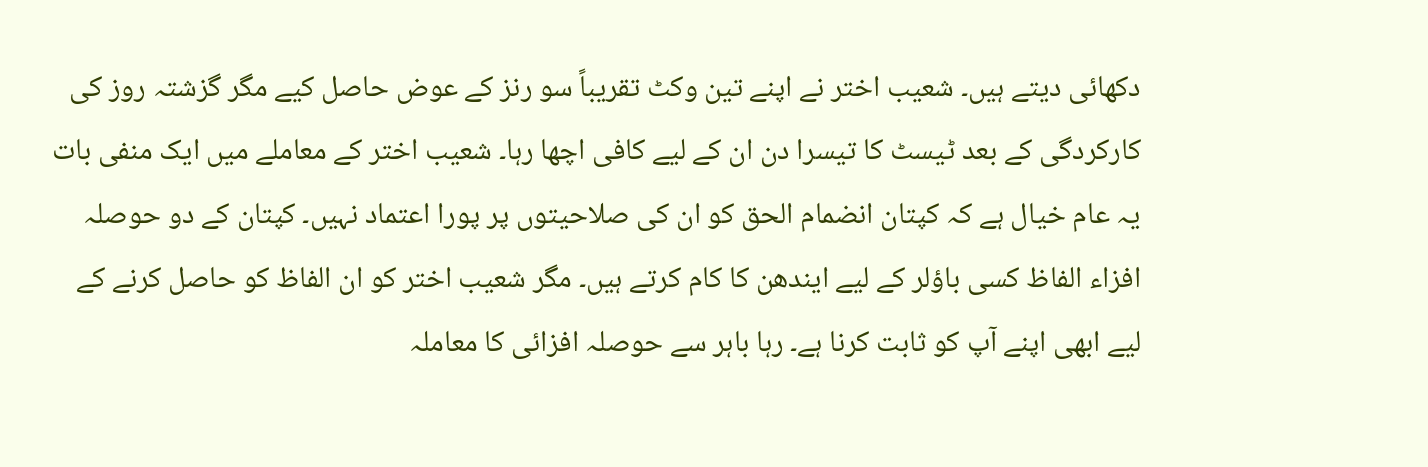دکھائی دیتے ہیں۔ شعیب اختر نے اپنے تین وکٹ تقریباً سو رنز کے عوض حاصل کیے مگر گزشتہ روز کی کارکردگی کے بعد ٹیسٹ کا تیسرا دن ان کے لیے کافی اچھا رہا۔ شعیب اختر کے معاملے میں ایک منفی بات یہ عام خیال ہے کہ کپتان انضمام الحق کو ان کی صلاحیتوں پر پورا اعتماد نہیں۔ کپتان کے دو حوصلہ افزاء الفاظ کسی باؤلر کے لیے ایندھن کا کام کرتے ہیں۔ مگر شعیب اختر کو ان الفاظ کو حاصل کرنے کے لیے ابھی اپنے آپ کو ثابت کرنا ہے۔ رہا باہر سے حوصلہ افزائی کا معاملہ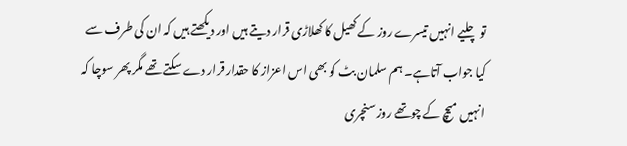تو چلیے انہیں تیسرے روز کے کھیل کا کھلاڑی قرار دیتے ہیں اور دیکھتے ہیں کہ ان کی طرف سے کیا جواب آتاہے۔ ہم سلمان بٹ کو بھی اس اعزاز کا حقدار قرار دے سکتے تھے مگر پھر سوچا کہ انہیں میچ کے چوتھے روز سنچری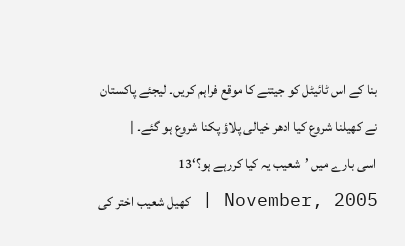بنا کے اس ٹائیٹل کو جیتنے کا موقع فراہم کریں۔ لیجئے پاکستان نے کھیلنا شروع کیا ادھر خیالی پلاؤ پکنا شروع ہو گئے۔ |
اسی بارے میں ’شعیب یہ کیا کررہے ہو؟‘13 November, 2005 | کھیل شعیب اختر کی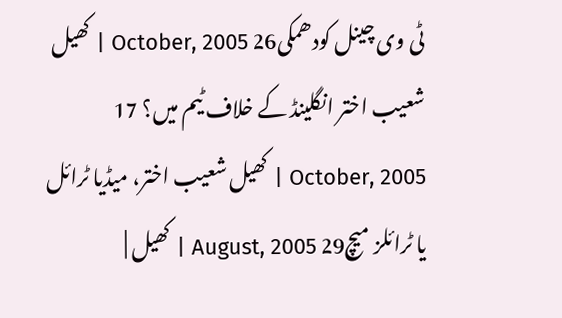ٹی وی چینل کودھمکی26 October, 2005 | کھیل شعیب اختر انگلینڈ کے خلاف ٹیم میں؟ 17 October, 2005 | کھیل شعیب اختر، میڈیا ٹرائل یا ٹرائلز میچ29 August, 2005 | کھیل |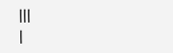|||
|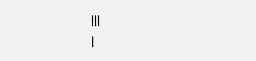|||
|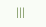|||